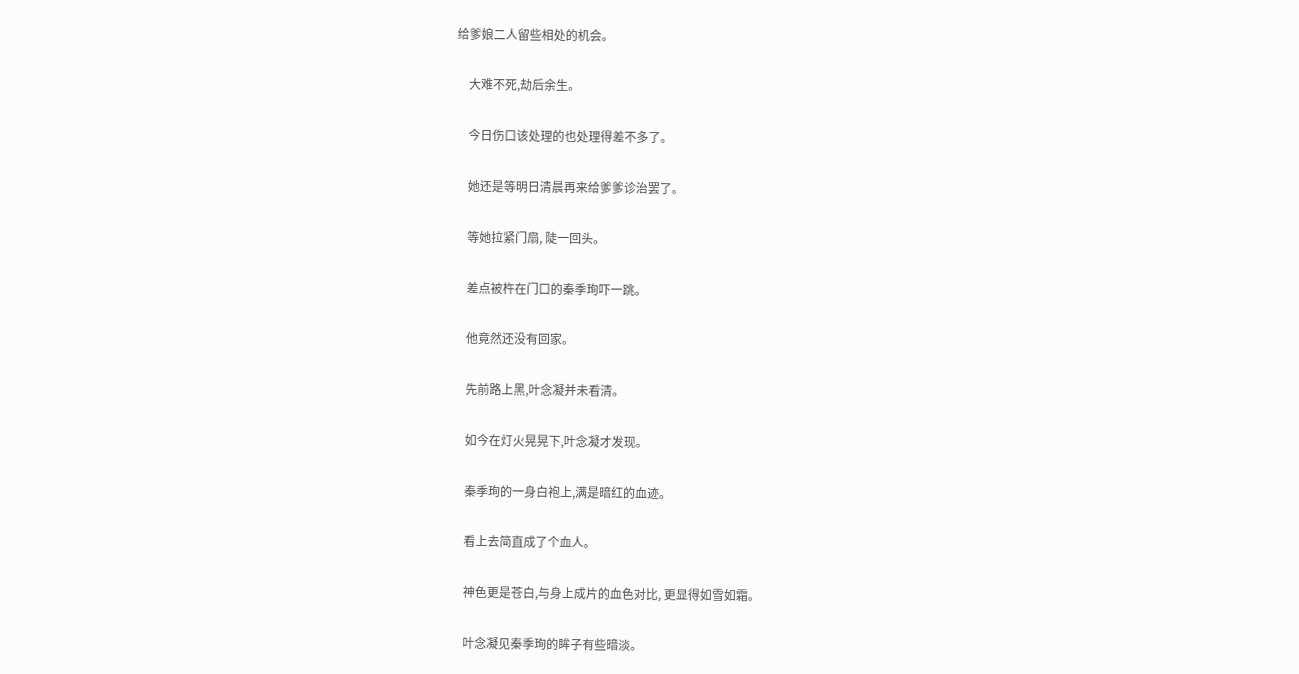给爹娘二人留些相处的机会。

    大难不死,劫后余生。

    今日伤口该处理的也处理得差不多了。

    她还是等明日清晨再来给爹爹诊治罢了。

    等她拉紧门扇, 陡一回头。

    差点被杵在门口的秦季珣吓一跳。

    他竟然还没有回家。

    先前路上黑,叶念凝并未看清。

    如今在灯火晃晃下,叶念凝才发现。

    秦季珣的一身白袍上,满是暗红的血迹。

    看上去简直成了个血人。

    神色更是苍白,与身上成片的血色对比, 更显得如雪如霜。

    叶念凝见秦季珣的眸子有些暗淡。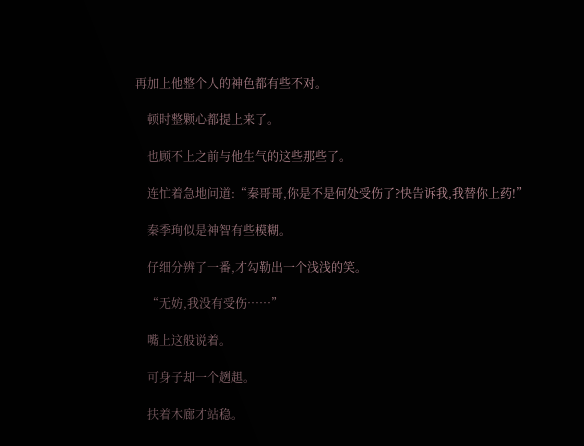再加上他整个人的神色都有些不对。

    顿时整颗心都提上来了。

    也顾不上之前与他生气的这些那些了。

    连忙着急地问道:“秦哥哥,你是不是何处受伤了?快告诉我,我替你上药!”

    秦季珣似是神智有些模糊。

    仔细分辨了一番,才勾勒出一个浅浅的笑。

    “无妨,我没有受伤……”

    嘴上这般说着。

    可身子却一个趔趄。

    扶着木廊才站稳。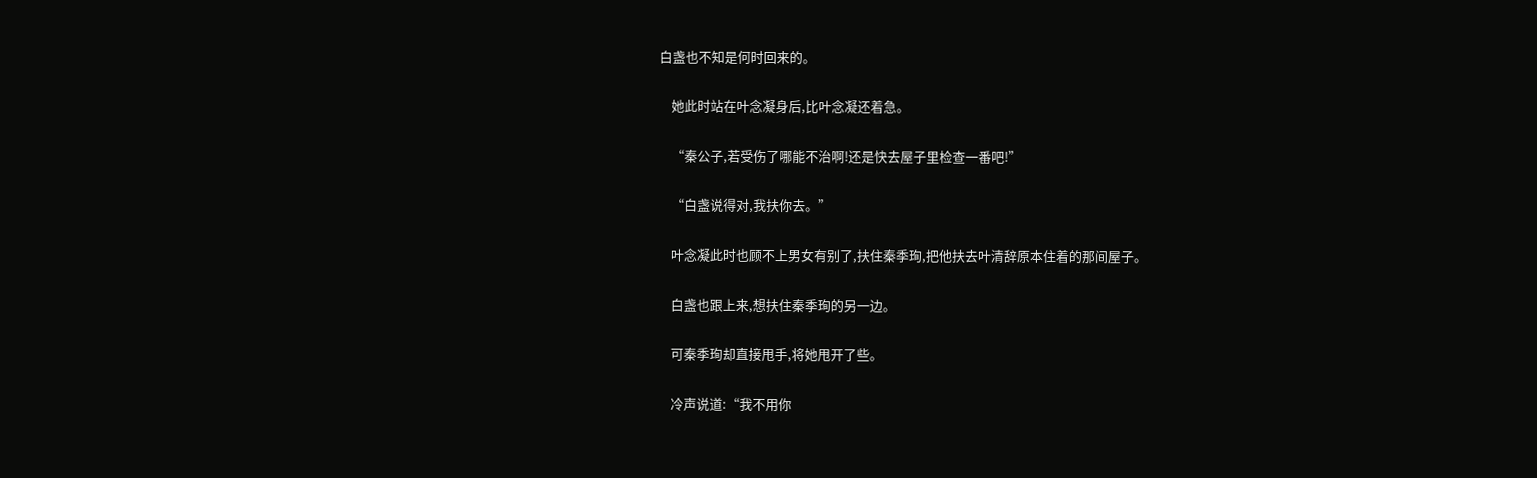白盏也不知是何时回来的。

    她此时站在叶念凝身后,比叶念凝还着急。

    “秦公子,若受伤了哪能不治啊!还是快去屋子里检查一番吧!”

    “白盏说得对,我扶你去。”

    叶念凝此时也顾不上男女有别了,扶住秦季珣,把他扶去叶清辞原本住着的那间屋子。

    白盏也跟上来,想扶住秦季珣的另一边。

    可秦季珣却直接甩手,将她甩开了些。

    冷声说道:“我不用你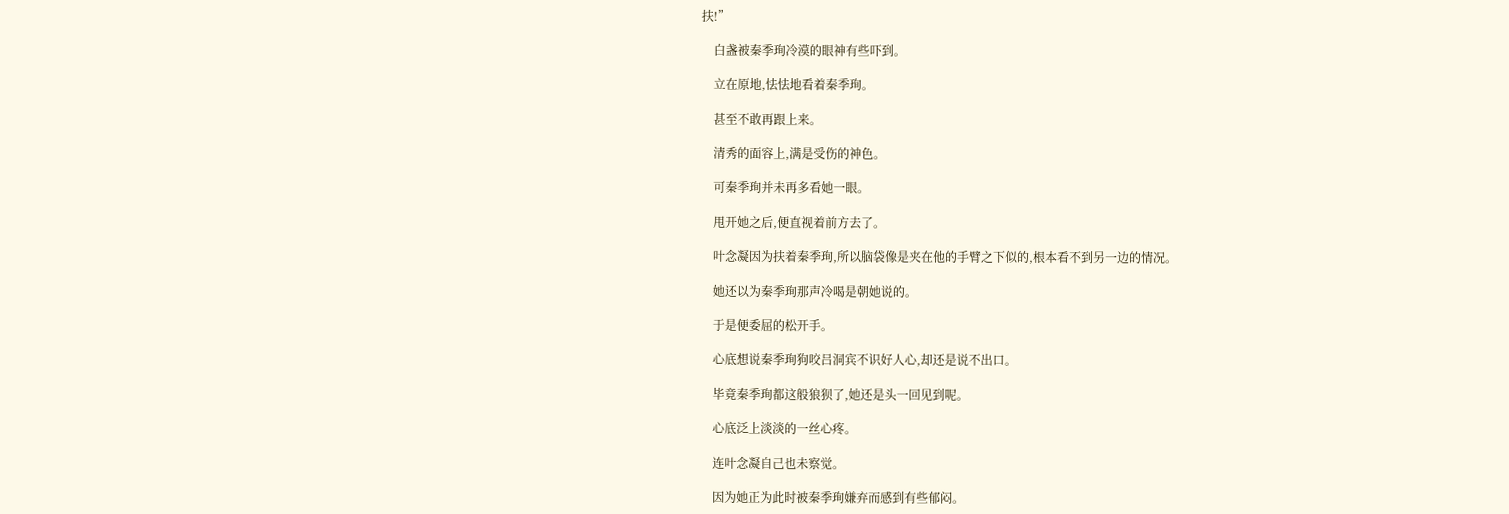扶!”

    白盏被秦季珣冷漠的眼神有些吓到。

    立在原地,怯怯地看着秦季珣。

    甚至不敢再跟上来。

    清秀的面容上,满是受伤的神色。

    可秦季珣并未再多看她一眼。

    甩开她之后,便直视着前方去了。

    叶念凝因为扶着秦季珣,所以脑袋像是夹在他的手臂之下似的,根本看不到另一边的情况。

    她还以为秦季珣那声冷喝是朝她说的。

    于是便委屈的松开手。

    心底想说秦季珣狗咬吕洞宾不识好人心,却还是说不出口。

    毕竟秦季珣都这般狼狈了,她还是头一回见到呢。

    心底泛上淡淡的一丝心疼。

    连叶念凝自己也未察觉。

    因为她正为此时被秦季珣嫌弃而感到有些郁闷。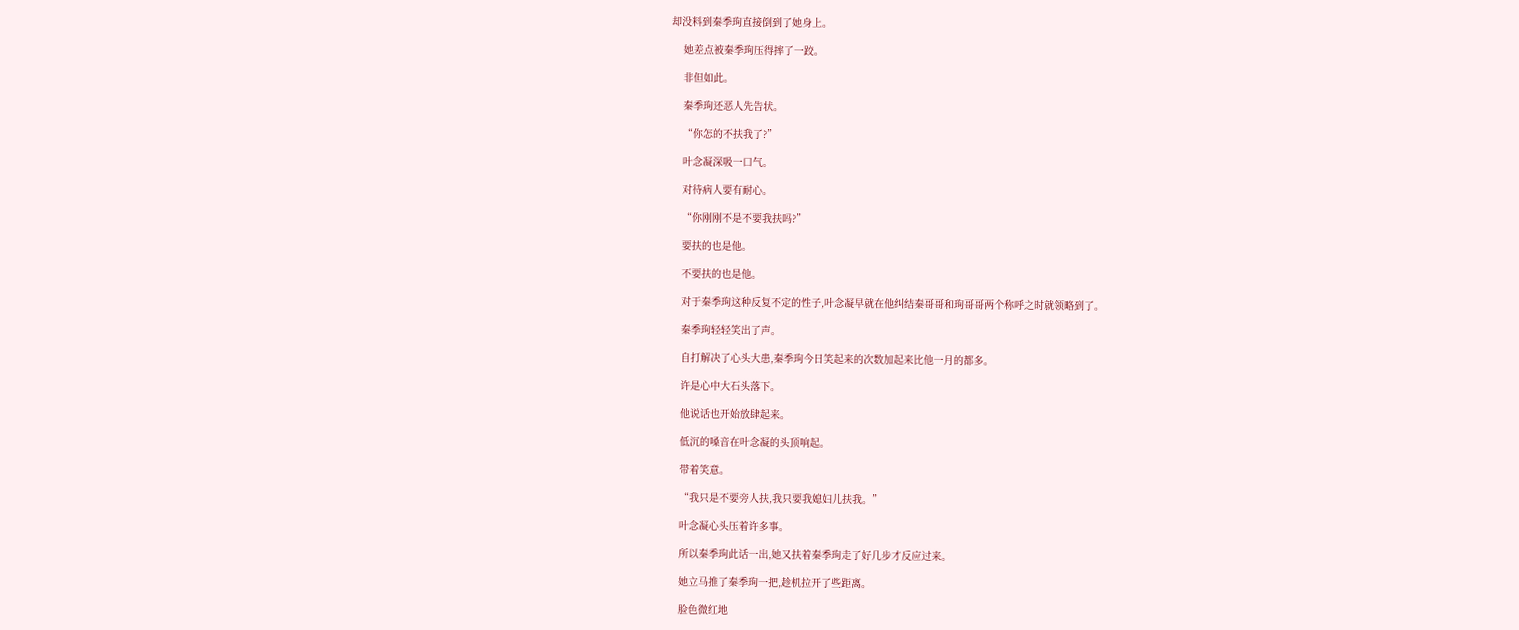却没料到秦季珣直接倒到了她身上。

    她差点被秦季珣压得摔了一跤。

    非但如此。

    秦季珣还恶人先告状。

    “你怎的不扶我了?”

    叶念凝深吸一口气。

    对待病人要有耐心。

    “你刚刚不是不要我扶吗?”

    要扶的也是他。

    不要扶的也是他。

    对于秦季珣这种反复不定的性子,叶念凝早就在他纠结秦哥哥和珣哥哥两个称呼之时就领略到了。

    秦季珣轻轻笑出了声。

    自打解决了心头大患,秦季珣今日笑起来的次数加起来比他一月的都多。

    许是心中大石头落下。

    他说话也开始放肆起来。

    低沉的嗓音在叶念凝的头顶响起。

    带着笑意。

    “我只是不要旁人扶,我只要我媳妇儿扶我。”

    叶念凝心头压着许多事。

    所以秦季珣此话一出,她又扶着秦季珣走了好几步才反应过来。

    她立马推了秦季珣一把,趁机拉开了些距离。

    脸色微红地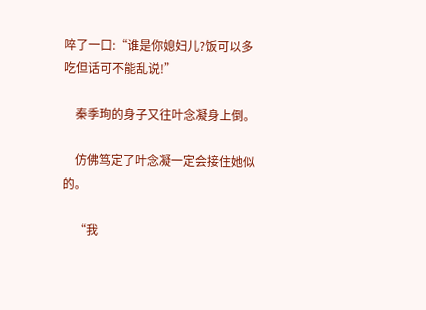啐了一口:“谁是你媳妇儿?饭可以多吃但话可不能乱说!”

    秦季珣的身子又往叶念凝身上倒。

    仿佛笃定了叶念凝一定会接住她似的。

    “我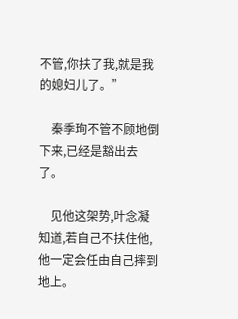不管,你扶了我,就是我的媳妇儿了。”

    秦季珣不管不顾地倒下来,已经是豁出去了。

    见他这架势,叶念凝知道,若自己不扶住他,他一定会任由自己摔到地上。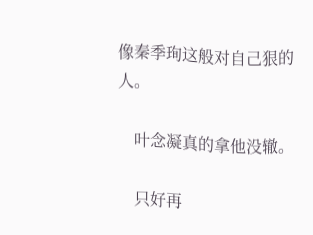像秦季珣这般对自己狠的人。

    叶念凝真的拿他没辙。

    只好再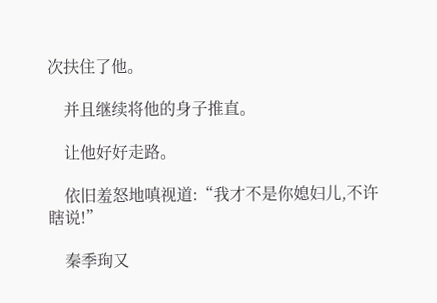次扶住了他。

    并且继续将他的身子推直。

    让他好好走路。

    依旧羞怒地嗔视道:“我才不是你媳妇儿,不许瞎说!”

    秦季珣又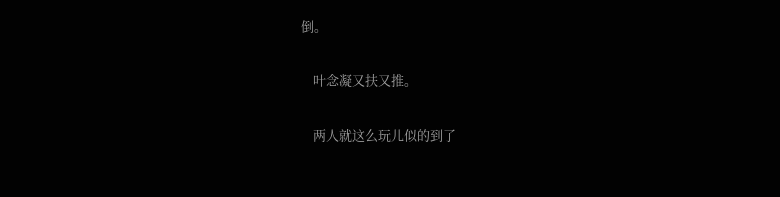倒。

    叶念凝又扶又推。

    两人就这么玩儿似的到了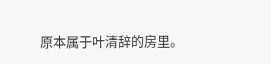原本属于叶清辞的房里。